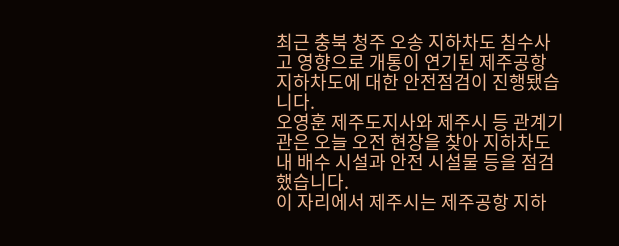최근 충북 청주 오송 지하차도 침수사고 영향으로 개통이 연기된 제주공항 지하차도에 대한 안전점검이 진행됐습니다.
오영훈 제주도지사와 제주시 등 관계기관은 오늘 오전 현장을 찾아 지하차도 내 배수 시설과 안전 시설물 등을 점검했습니다.
이 자리에서 제주시는 제주공항 지하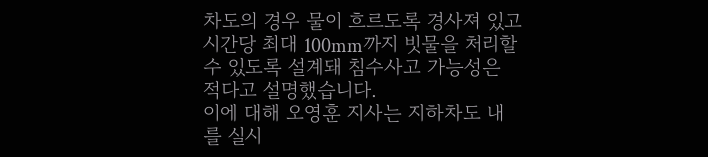차도의 경우 물이 흐르도록 경사져 있고 시간당 최대 100mm까지 빗물을 처리할 수 있도록 설계돼 침수사고 가능성은 적다고 설명했습니다.
이에 대해 오영훈 지사는 지하차도 내를 실시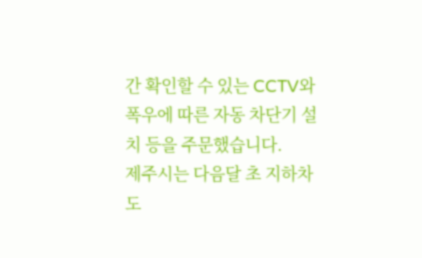간 확인할 수 있는 CCTV와 폭우에 따른 자동 차단기 설치 등을 주문했습니다.
제주시는 다음달 초 지하차도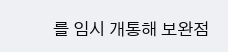를 임시 개통해 보완점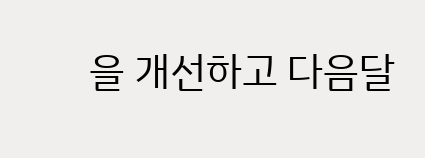을 개선하고 다음달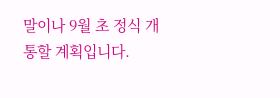말이나 9월 초 정식 개통할 계획입니다.